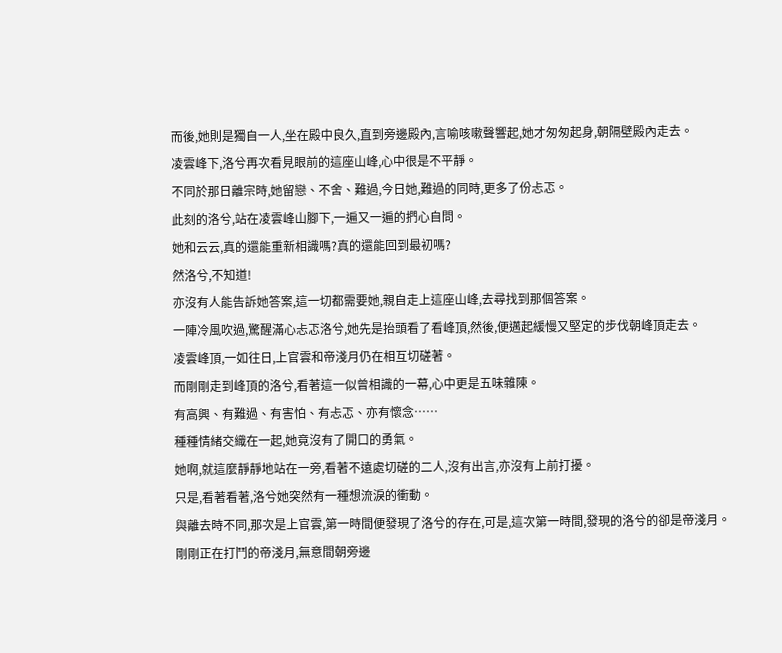而後,她則是獨自一人,坐在殿中良久,直到旁邊殿內,言喻咳嗽聲響起,她才匆匆起身,朝隔壁殿內走去。
凌雲峰下,洛兮再次看見眼前的這座山峰,心中很是不平靜。
不同於那日離宗時,她留戀、不舍、難過,今日她,難過的同時,更多了份忐忑。
此刻的洛兮,站在凌雲峰山腳下,一遍又一遍的捫心自問。
她和云云,真的還能重新相識嗎?真的還能回到最初嗎?
然洛兮,不知道!
亦沒有人能告訴她答案,這一切都需要她,親自走上這座山峰,去尋找到那個答案。
一陣冷風吹過,驚醒滿心忐忑洛兮,她先是抬頭看了看峰頂,然後,便邁起緩慢又堅定的步伐朝峰頂走去。
凌雲峰頂,一如往日,上官雲和帝淺月仍在相互切磋著。
而剛剛走到峰頂的洛兮,看著這一似曾相識的一幕,心中更是五味雜陳。
有高興、有難過、有害怕、有忐忑、亦有懷念……
種種情緒交織在一起,她竟沒有了開口的勇氣。
她啊,就這麼靜靜地站在一旁,看著不遠處切磋的二人,沒有出言,亦沒有上前打擾。
只是,看著看著,洛兮她突然有一種想流淚的衝動。
與離去時不同,那次是上官雲,第一時間便發現了洛兮的存在,可是,這次第一時間,發現的洛兮的卻是帝淺月。
剛剛正在打鬥的帝淺月,無意間朝旁邊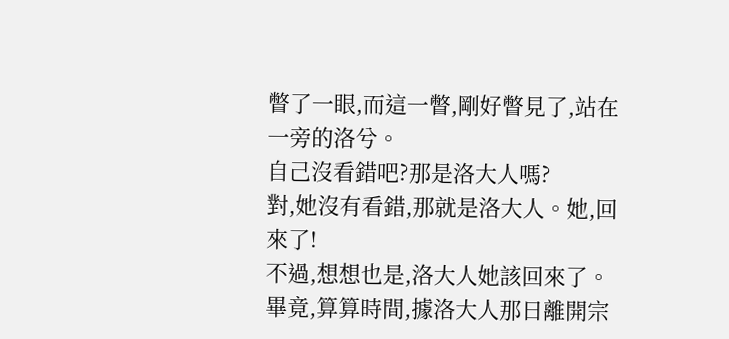瞥了一眼,而這一瞥,剛好瞥見了,站在一旁的洛兮。
自己沒看錯吧?那是洛大人嗎?
對,她沒有看錯,那就是洛大人。她,回來了!
不過,想想也是,洛大人她該回來了。畢竟,算算時間,據洛大人那日離開宗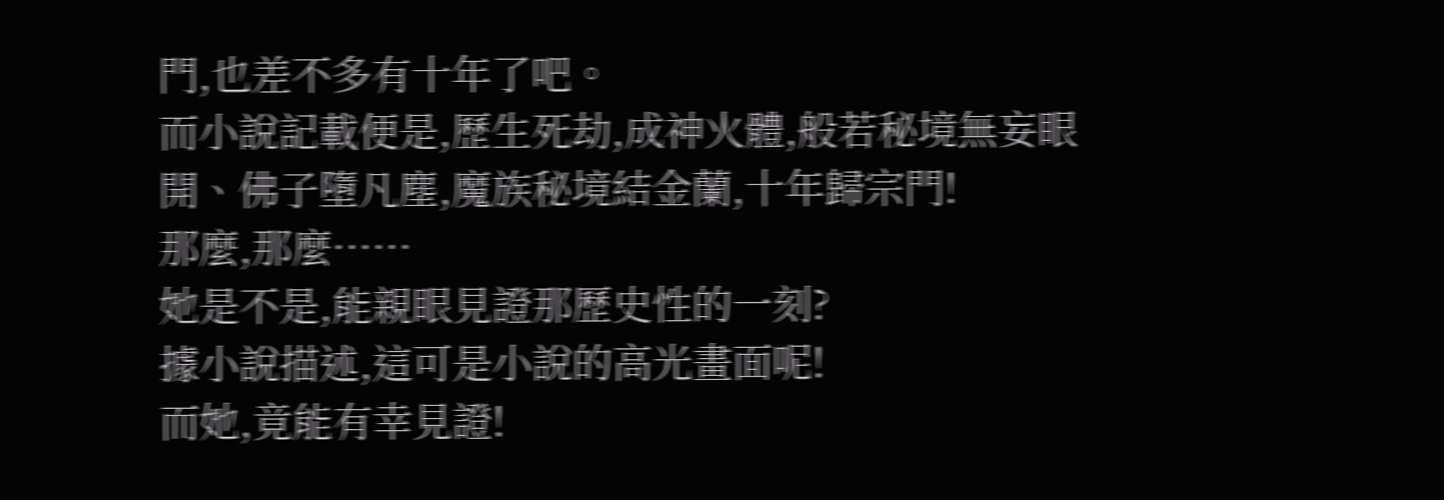門,也差不多有十年了吧。
而小說記載便是,歷生死劫,成神火體,般若秘境無妄眼開、佛子墮凡塵,魔族秘境結金蘭,十年歸宗門!
那麼,那麼……
她是不是,能親眼見證那歷史性的一刻?
據小說描述,這可是小說的高光畫面呢!
而她,竟能有幸見證!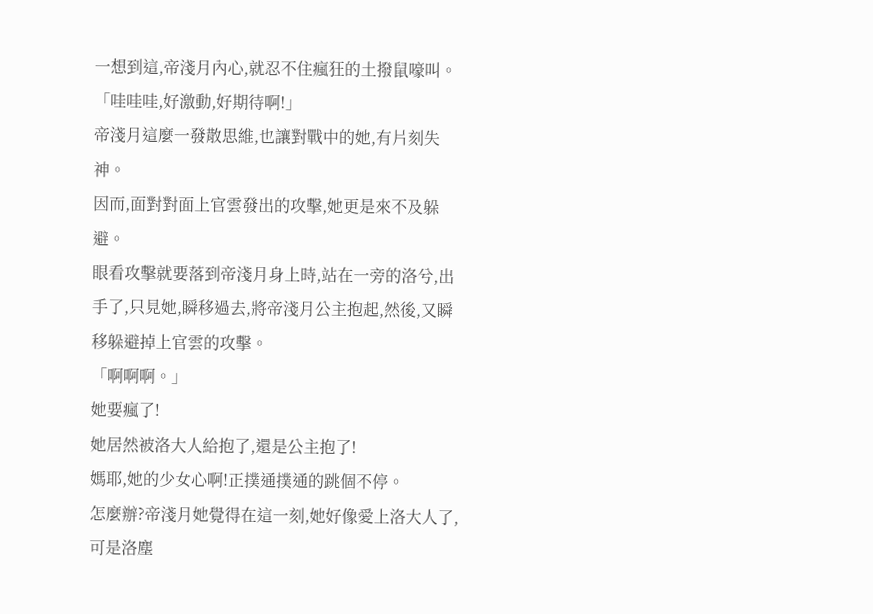一想到這,帝淺月內心,就忍不住瘋狂的土撥鼠嚎叫。
「哇哇哇,好激動,好期待啊!」
帝淺月這麼一發散思維,也讓對戰中的她,有片刻失神。
因而,面對對面上官雲發出的攻擊,她更是來不及躲避。
眼看攻擊就要落到帝淺月身上時,站在一旁的洛兮,出手了,只見她,瞬移過去,將帝淺月公主抱起,然後,又瞬移躲避掉上官雲的攻擊。
「啊啊啊。」
她要瘋了!
她居然被洛大人給抱了,還是公主抱了!
媽耶,她的少女心啊!正撲通撲通的跳個不停。
怎麼辦?帝淺月她覺得在這一刻,她好像愛上洛大人了,可是洛塵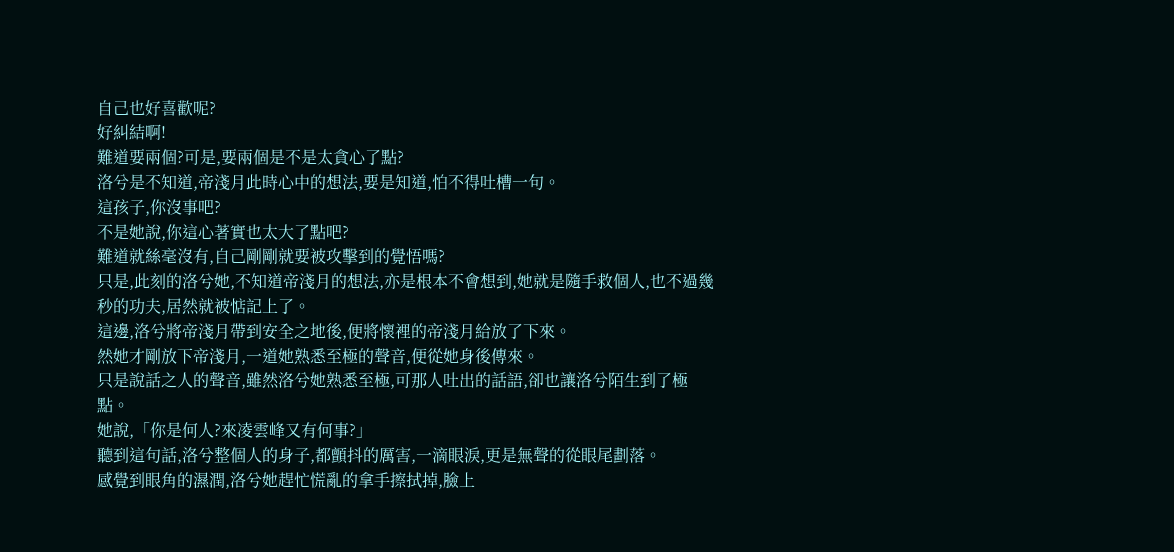自己也好喜歡呢?
好糾結啊!
難道要兩個?可是,要兩個是不是太貪心了點?
洛兮是不知道,帝淺月此時心中的想法,要是知道,怕不得吐槽一句。
這孩子,你沒事吧?
不是她說,你這心著實也太大了點吧?
難道就絲毫沒有,自己剛剛就要被攻擊到的覺悟嗎?
只是,此刻的洛兮她,不知道帝淺月的想法,亦是根本不會想到,她就是隨手救個人,也不過幾秒的功夫,居然就被惦記上了。
這邊,洛兮將帝淺月帶到安全之地後,便將懷裡的帝淺月給放了下來。
然她才剛放下帝淺月,一道她熟悉至極的聲音,便從她身後傳來。
只是說話之人的聲音,雖然洛兮她熟悉至極,可那人吐出的話語,卻也讓洛兮陌生到了極點。
她說,「你是何人?來凌雲峰又有何事?」
聽到這句話,洛兮整個人的身子,都顫抖的厲害,一滴眼淚,更是無聲的從眼尾劃落。
感覺到眼角的濕潤,洛兮她趕忙慌亂的拿手擦拭掉,臉上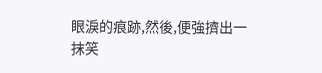眼淚的痕跡,然後,便強擠出一抹笑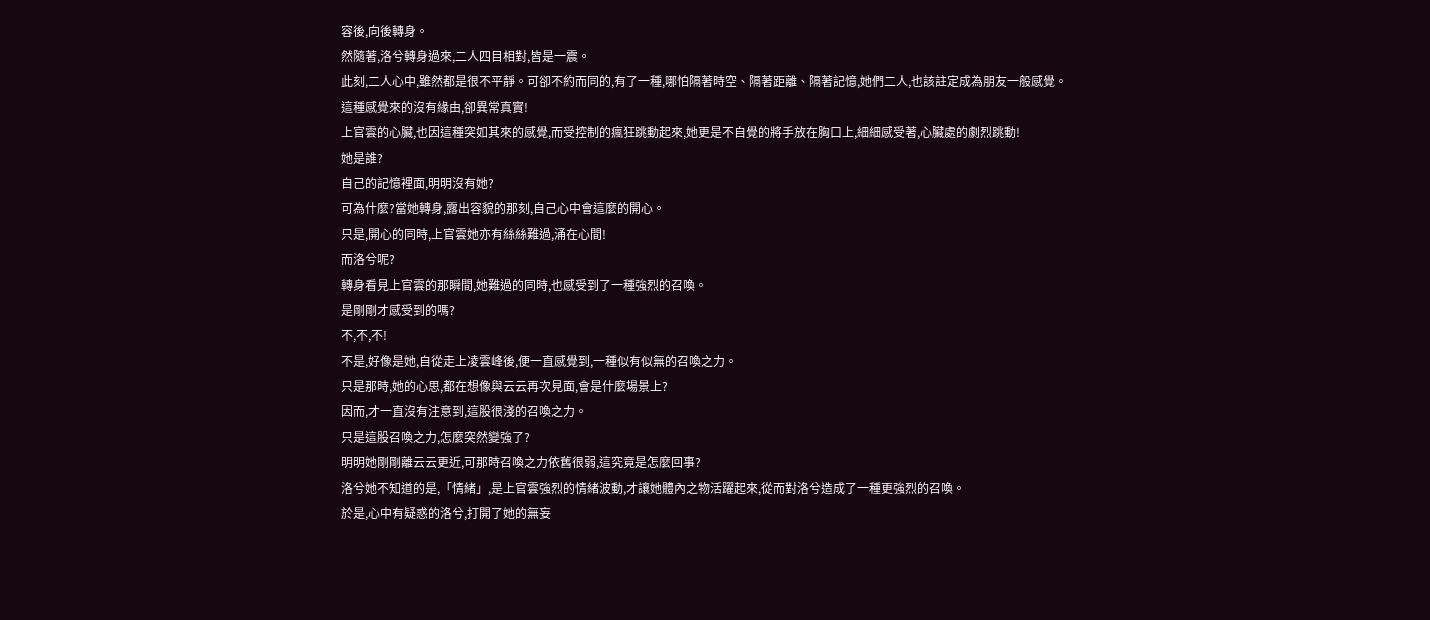容後,向後轉身。
然隨著,洛兮轉身過來,二人四目相對,皆是一震。
此刻,二人心中,雖然都是很不平靜。可卻不約而同的,有了一種,哪怕隔著時空、隔著距離、隔著記憶,她們二人,也該註定成為朋友一般感覺。
這種感覺來的沒有緣由,卻異常真實!
上官雲的心臟,也因這種突如其來的感覺,而受控制的瘋狂跳動起來,她更是不自覺的將手放在胸口上,細細感受著,心臟處的劇烈跳動!
她是誰?
自己的記憶裡面,明明沒有她?
可為什麼?當她轉身,露出容貌的那刻,自己心中會這麼的開心。
只是,開心的同時,上官雲她亦有絲絲難過,涌在心間!
而洛兮呢?
轉身看見上官雲的那瞬間,她難過的同時,也感受到了一種強烈的召喚。
是剛剛才感受到的嗎?
不,不,不!
不是,好像是她,自從走上凌雲峰後,便一直感覺到,一種似有似無的召喚之力。
只是那時,她的心思,都在想像與云云再次見面,會是什麼場景上?
因而,才一直沒有注意到,這股很淺的召喚之力。
只是這股召喚之力,怎麼突然變強了?
明明她剛剛離云云更近,可那時召喚之力依舊很弱,這究竟是怎麼回事?
洛兮她不知道的是,「情緒」,是上官雲強烈的情緒波動,才讓她體內之物活躍起來,從而對洛兮造成了一種更強烈的召喚。
於是,心中有疑惑的洛兮,打開了她的無妄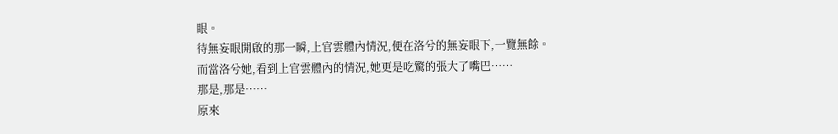眼。
待無妄眼開啟的那一瞬,上官雲體內情況,便在洛兮的無妄眼下,一覽無餘。
而當洛兮她,看到上官雲體內的情況,她更是吃驚的張大了嘴巴……
那是,那是……
原來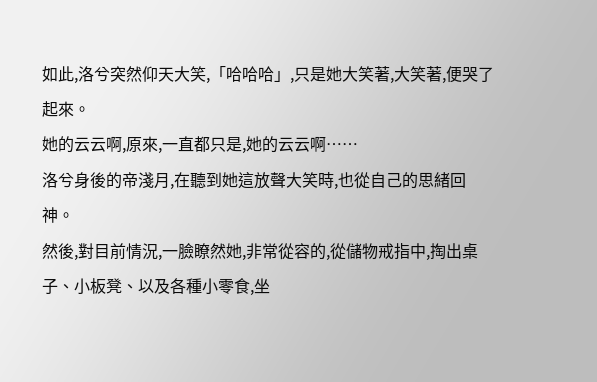如此,洛兮突然仰天大笑,「哈哈哈」,只是她大笑著,大笑著,便哭了起來。
她的云云啊,原來,一直都只是,她的云云啊……
洛兮身後的帝淺月,在聽到她這放聲大笑時,也從自己的思緒回神。
然後,對目前情況,一臉瞭然她,非常從容的,從儲物戒指中,掏出桌子、小板凳、以及各種小零食,坐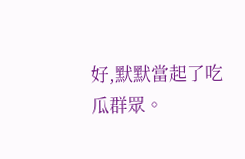好,默默當起了吃瓜群眾。